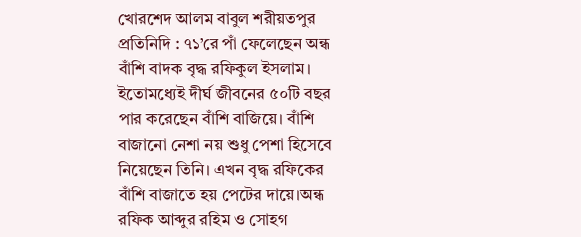খোরশেদ আলম বাবুল শরীয়তপুর প্রতিনিদি : ৭১’রে পাঁ ফেলেছেন অন্ধ বাঁশি বাদক বৃদ্ধ রফিকুল ইসলাম। ইতোমধ্যেই দীর্ঘ জীবনের ৫০টি বছর পার করেছেন বাঁশি বাজিয়ে। বাঁশি বাজানো নেশা নয় শুধু পেশা হিসেবে নিয়েছেন তিনি। এখন বৃদ্ধ রফিকের বাঁশি বাজাতে হয় পেটের দায়ে।অন্ধ রফিক আব্দুর রহিম ও সোহগ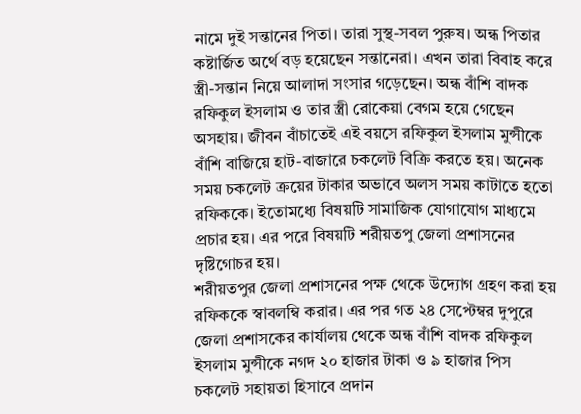নামে দুই সন্তানের পিতা। তারা সুস্থ-সবল পুরুষ। অন্ধ পিতার কষ্টার্জিত অর্থে বড় হয়েছেন সন্তানেরা। এখন তারা বিবাহ করে স্ত্রী-সন্তান নিয়ে আলাদা সংসার গড়েছেন। অন্ধ বাঁশি বাদক রফিকুল ইসলাম ও তার স্ত্রী রোকেয়া বেগম হয়ে গেছেন অসহায়। জীবন বাঁচাতেই এই বয়সে রফিকুল ইসলাম মুন্সীকে বাঁশি বাজিয়ে হাট-বাজারে চকলেট বিক্রি করতে হয়। অনেক সময় চকলেট ক্রয়ের টাকার অভাবে অলস সময় কাটাতে হতো রফিককে। ইতোমধ্যে বিষয়টি সামাজিক যোগাযোগ মাধ্যমে প্রচার হয়। এর পরে বিষয়টি শরীয়তপু জেলা প্রশাসনের দৃষ্টিগোচর হয়।
শরীয়তপুর জেলা প্রশাসনের পক্ষ থেকে উদ্যোগ গ্রহণ করা হয় রফিককে স্বাবলম্বি করার। এর পর গত ২৪ সেপ্টেম্বর দুপুরে জেলা প্রশাসকের কার্যালয় থেকে অন্ধ বাঁশি বাদক রফিকুল ইসলাম মুন্সীকে নগদ ২০ হাজার টাকা ও ৯ হাজার পিস চকলেট সহায়তা হিসাবে প্রদান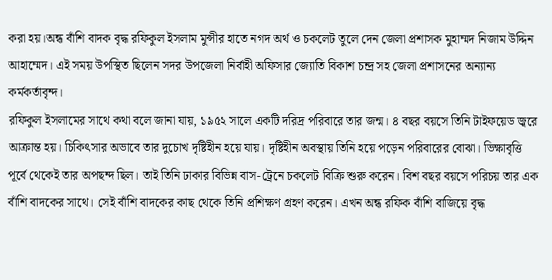করা হয়।অন্ধ বাঁশি বাদক বৃদ্ধ রফিকুল ইসলাম মুন্সীর হাতে নগদ অর্থ ও চকলেট তুলে দেন জেলা প্রশাসক মুহাম্মদ নিজাম উদ্দিন আহাম্মেদ। এই সময় উপস্থিত ছিলেন সদর উপজেলা নির্বাহী অফিসার জ্যোতি বিকাশ চন্দ্র সহ জেলা প্রশাসনের অন্যান্য কর্মকর্তাবৃন্দ।
রফিকুল ইসলামের সাথে কথা বলে জানা যায়, ১৯৫২ সালে একটি দরিদ্র পরিবারে তার জন্ম। ৪ বছর বয়সে তিনি টাইফয়েড জ্বরে আক্রান্ত হয়। চিকিৎসার অভাবে তার দুচোখ দৃষ্টিহীন হয়ে যায়। দৃষ্টিহীন অবস্থায় তিনি হয়ে পড়েন পরিবারের বোঝা। ভিক্ষাবৃত্তি পূর্বে থেকেই তার অপছন্দ ছিল। তাই তিনি ঢাকার বিভিন্ন বাস-ট্রেনে চকলেট বিক্রি শুরু করেন। বিশ বছর বয়সে পরিচয় তার এক বাঁশি বাদকের সাথে। সেই বাঁশি বাদকের কাছ থেকে তিনি প্রশিক্ষণ গ্রহণ করেন। এখন অন্ধ রফিক বাঁশি বাজিয়ে বৃদ্ধ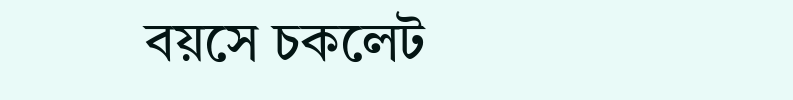বয়সে চকলেট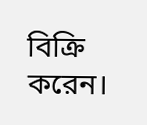বিক্রি করেন।